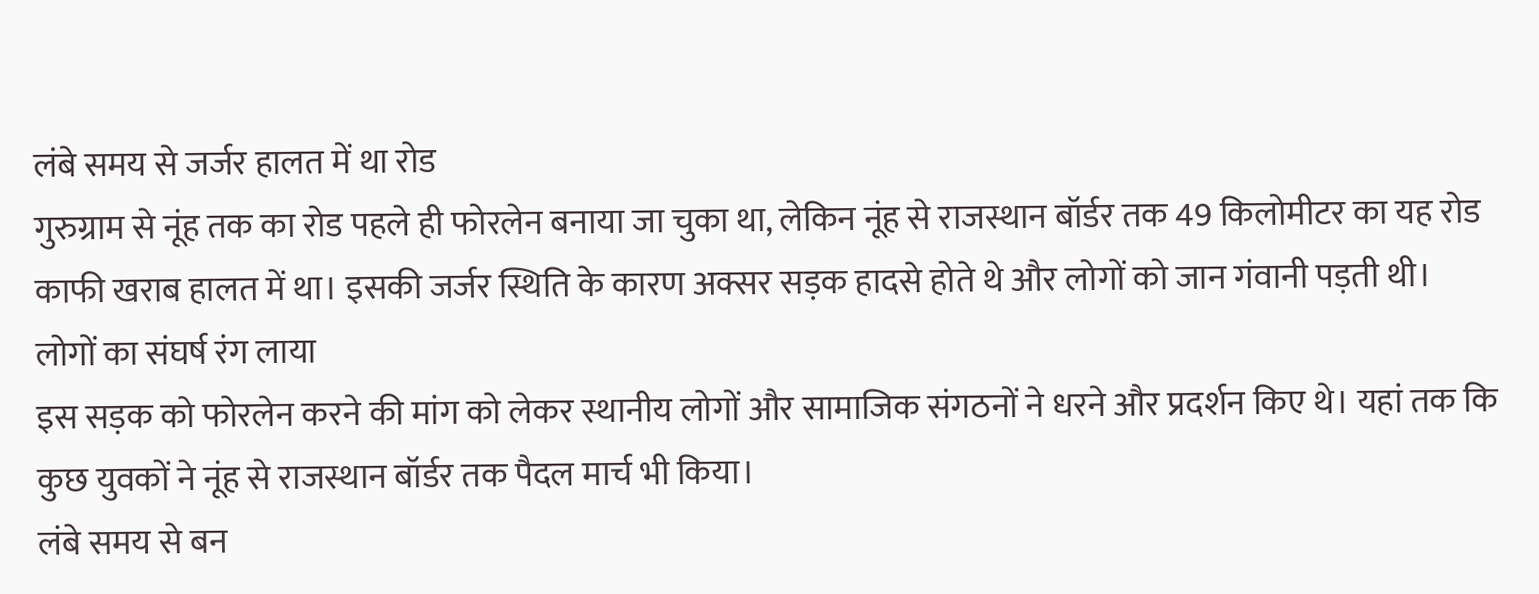लंबे समय से जर्जर हालत में था रोड
गुरुग्राम से नूंह तक का रोड पहले ही फोरलेन बनाया जा चुका था, लेकिन नूंह से राजस्थान बॉर्डर तक 49 किलोमीटर का यह रोड काफी खराब हालत में था। इसकी जर्जर स्थिति के कारण अक्सर सड़क हादसे होते थे और लोगों को जान गंवानी पड़ती थी।
लोगों का संघर्ष रंग लाया
इस सड़क को फोरलेन करने की मांग को लेकर स्थानीय लोगों और सामाजिक संगठनों ने धरने और प्रदर्शन किए थे। यहां तक कि कुछ युवकों ने नूंह से राजस्थान बॉर्डर तक पैदल मार्च भी किया।
लंबे समय से बन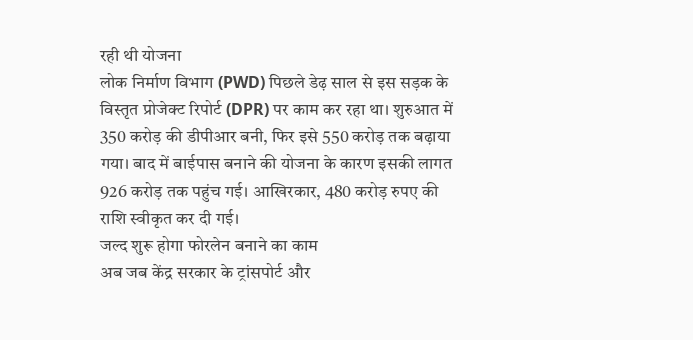रही थी योजना
लोक निर्माण विभाग (PWD) पिछले डेढ़ साल से इस सड़क के विस्तृत प्रोजेक्ट रिपोर्ट (DPR) पर काम कर रहा था। शुरुआत में 350 करोड़ की डीपीआर बनी, फिर इसे 550 करोड़ तक बढ़ाया गया। बाद में बाईपास बनाने की योजना के कारण इसकी लागत 926 करोड़ तक पहुंच गई। आखिरकार, 480 करोड़ रुपए की राशि स्वीकृत कर दी गई।
जल्द शुरू होगा फोरलेन बनाने का काम
अब जब केंद्र सरकार के ट्रांसपोर्ट और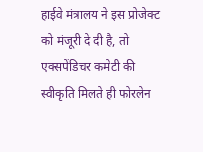हाईवे मंत्रालय ने इस प्रोजेक्ट को मंजूरी दे दी है, तो एक्सपेंडिचर कमेटी की स्वीकृति मिलते ही फोरलेन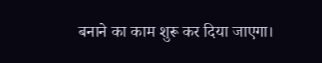बनाने का काम शुरू कर दिया जाएगा।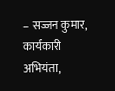– सज्जन कुमार, कार्यकारी अभियंता,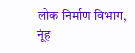लोक निर्माण विभाग, नूंह